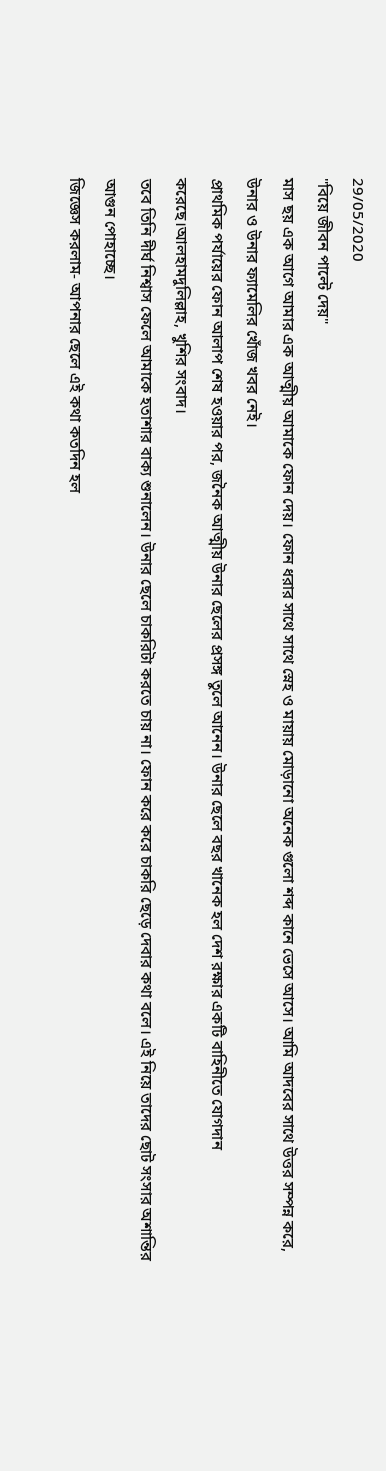29/05/2020
"বিয়ে জীবন পাল্টে দেয়"
মাস ছয় এক আগে আমার এক আত্মীয় আমাকে ফোন দেয়। ফোন ধরার সাথে সাথে স্নেহ ও মায়ায় মোড়ানো অনেক গুলো শব্দ কানে ভেসে আসে। আমি আদবের সাথে উত্তর সম্পন্ন করে, উনার ও উনার ফ্যামেলির খোঁজ খবর নেই।
প্রাথমিক পর্যায়ের ফোন আলাপ শেষ হওয়ার পর, জনৈক আত্মীয় উনার ছেলের প্রসঙ্গ তুলে আনেন। উনার ছেলে বছর খানেক হল দেশ রক্ষার একটি বাহিনীতে যোগদান করেছে।আলহামদুলিল্লাহ, খুশির সংবাদ।
তবে তিনি দীর্ঘ নিশ্বাস ফেলে আমাকে হতাশার বাক্য শুনালেন। উনার ছেলে চাকরিটা করতে চায় না। ফোন করে করে চাকরি ছেড়ে দেবার কথা বলে। এই নিয়ে তাদের ছোট সংসার অশান্তির আগুন পোহাচ্ছে।
জিজ্ঞেস করলাম- আপনার ছেলে এই কথা কতদিন হল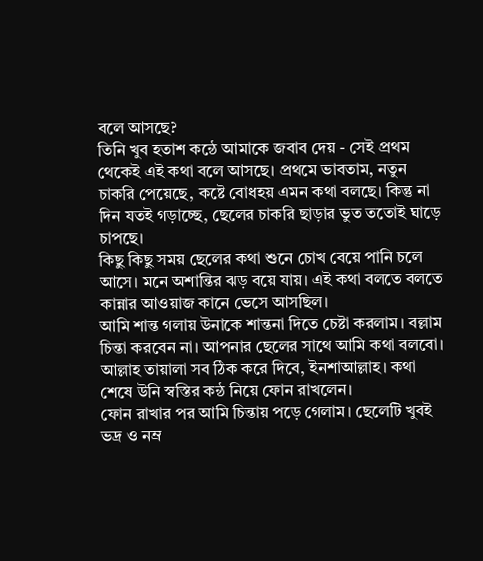বলে আসছে?
তিনি খুব হতাশ কন্ঠে আমাকে জবাব দেয় - সেই প্রথম থেকেই এই কথা বলে আসছে। প্রথমে ভাবতাম, নতুন চাকরি পেয়েছে, কষ্টে বোধহয় এমন কথা বলছে। কিন্তু না দিন যতই গড়াচ্ছে, ছেলের চাকরি ছাড়ার ভুত ততোই ঘাড়ে চাপছে।
কিছু কিছু সময় ছেলের কথা শুনে চোখ বেয়ে পানি চলে আসে। মনে অশান্তির ঝড় বয়ে যায়। এই কথা বলতে বলতে কান্নার আওয়াজ কানে ভেসে আসছিল।
আমি শান্ত গলায় উনাকে শান্তনা দিতে চেষ্টা করলাম। বল্লাম চিন্তা করবেন না। আপনার ছেলের সাথে আমি কথা বলবো। আল্লাহ তায়ালা সব ঠিক করে দিবে, ইনশাআল্লাহ। কথা শেষে উনি স্বস্তির কন্ঠ নিয়ে ফোন রাখলেন।
ফোন রাখার পর আমি চিন্তায় পড়ে গেলাম। ছেলেটি খুবই ভদ্র ও নম্র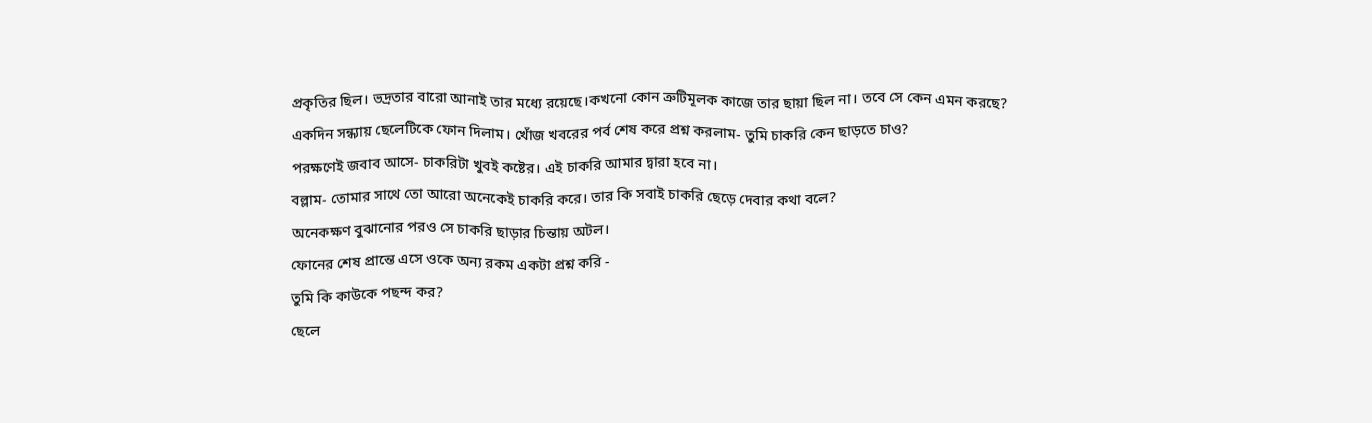প্রকৃতির ছিল। ভদ্রতার বারো আনাই তার মধ্যে রয়েছে।কখনো কোন ত্রুটিমূলক কাজে তার ছায়া ছিল না। তবে সে কেন এমন করছে?
একদিন সন্ধ্যায় ছেলেটিকে ফোন দিলাম। খোঁজ খবরের পর্ব শেষ করে প্রশ্ন করলাম- তুমি চাকরি কেন ছাড়তে চাও?
পরক্ষণেই জবাব আসে- চাকরিটা খুবই কষ্টের। এই চাকরি আমার দ্বারা হবে না।
বল্লাম- তোমার সাথে তো আরো অনেকেই চাকরি করে। তার কি সবাই চাকরি ছেড়ে দেবার কথা বলে?
অনেকক্ষণ বুঝানোর পরও সে চাকরি ছাড়ার চিন্তায় অটল।
ফোনের শেষ প্রান্তে এসে ওকে অন্য রকম একটা প্রশ্ন করি -
তুমি কি কাউকে পছন্দ কর?
ছেলে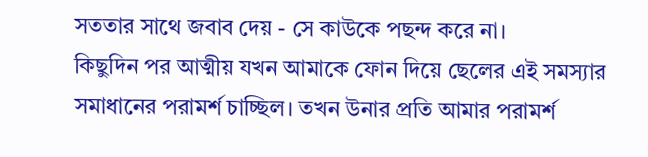সততার সাথে জবাব দেয় - সে কাউকে পছন্দ করে না।
কিছুদিন পর আত্মীয় যখন আমাকে ফোন দিয়ে ছেলের এই সমস্যার সমাধানের পরামর্শ চাচ্ছিল। তখন উনার প্রতি আমার পরামর্শ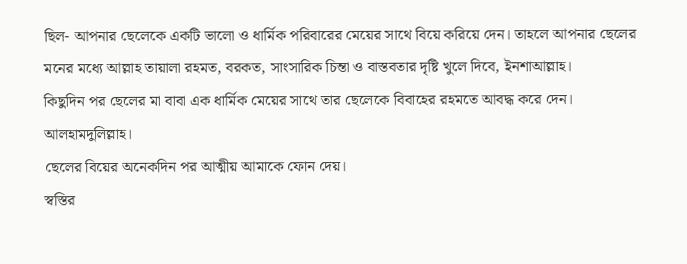ছিল- আপনার ছেলেকে একটি ভালো ও ধার্মিক পরিবারের মেয়ের সাথে বিয়ে করিয়ে দেন। তাহলে আপনার ছেলের মনের মধ্যে আল্লাহ তায়ালা রহমত, বরকত, সাংসারিক চিন্তা ও বাস্তবতার দৃষ্টি খুলে দিবে, ইনশাআল্লাহ।
কিছুদিন পর ছেলের মা বাবা এক ধার্মিক মেয়ের সাথে তার ছেলেকে বিবাহের রহমতে আবদ্ধ করে দেন। আলহামদুলিল্লাহ।
ছেলের বিয়ের অনেকদিন পর আত্মীয় আমাকে ফোন দেয়।
স্বস্তির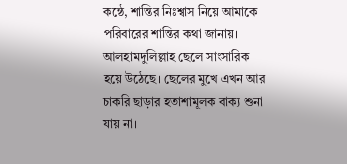কন্ঠে, শান্তির নিঃশ্বাস নিয়ে আমাকে পরিবারের শান্তির কথা জানায়। আলহামদুলিল্লাহ ছেলে সাংসারিক হয়ে উঠেছে। ছেলের মুখে এখন আর চাকরি ছাড়ার হতাশামূলক বাক্য শুনা যায় না।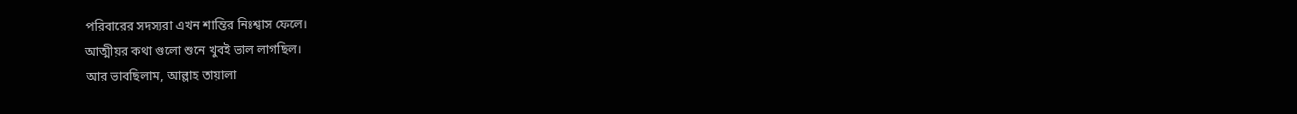পরিবারের সদস্যরা এখন শান্তির নিঃশ্বাস ফেলে।
আত্মীয়র কথা গুলো শুনে খুবই ভাল লাগছিল।
আর ভাবছিলাম, আল্লাহ তায়ালা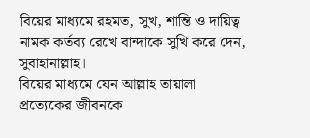বিয়ের মাধ্যমে রহমত, সুখ, শান্তি ও দায়িত্ব নামক কর্তব্য রেখে বান্দাকে সুখি করে দেন, সুবাহানাল্লাহ।
বিয়ের মাধ্যমে যেন আল্লাহ তায়ালা প্রত্যেকের জীবনকে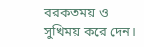বরকতময় ও সুখিময় করে দেন।